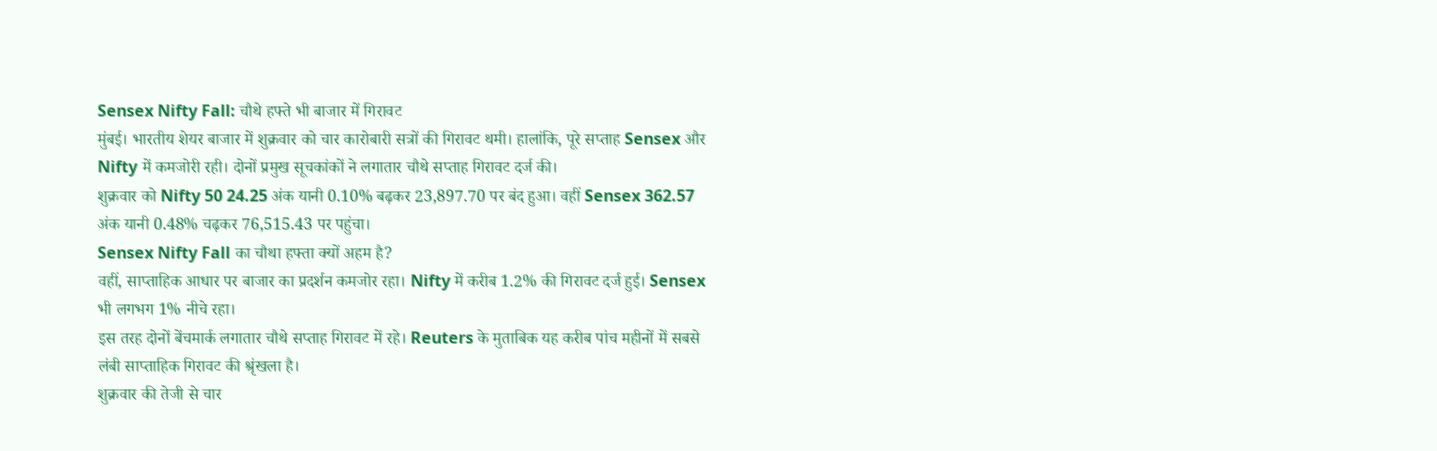Sensex Nifty Fall: चौथे हफ्ते भी बाजार में गिरावट
मुंबई। भारतीय शेयर बाजार में शुक्रवार को चार कारोबारी सत्रों की गिरावट थमी। हालांकि, पूरे सप्ताह Sensex और Nifty में कमजोरी रही। दोनों प्रमुख सूचकांकों ने लगातार चौथे सप्ताह गिरावट दर्ज की।
शुक्रवार को Nifty 50 24.25 अंक यानी 0.10% बढ़कर 23,897.70 पर बंद हुआ। वहीं Sensex 362.57 अंक यानी 0.48% चढ़कर 76,515.43 पर पहुंचा।
Sensex Nifty Fall का चौथा हफ्ता क्यों अहम है?
वहीं, साप्ताहिक आधार पर बाजार का प्रदर्शन कमजोर रहा। Nifty में करीब 1.2% की गिरावट दर्ज हुई। Sensex भी लगभग 1% नीचे रहा।
इस तरह दोनों बेंचमार्क लगातार चौथे सप्ताह गिरावट में रहे। Reuters के मुताबिक यह करीब पांच महीनों में सबसे लंबी साप्ताहिक गिरावट की श्रृंखला है।
शुक्रवार की तेजी से चार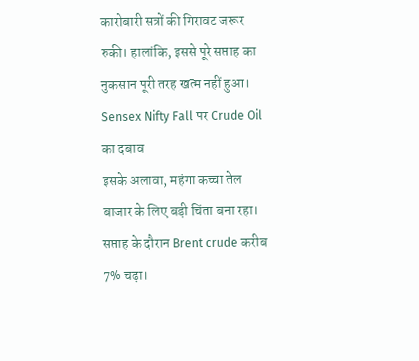कारोबारी सत्रों की गिरावट जरूर रुकी। हालांकि, इससे पूरे सप्ताह का नुकसान पूरी तरह खत्म नहीं हुआ।
Sensex Nifty Fall पर Crude Oil का दबाव
इसके अलावा, महंगा कच्चा तेल बाजार के लिए बड़ी चिंता बना रहा। सप्ताह के दौरान Brent crude करीब 7% चढ़ा।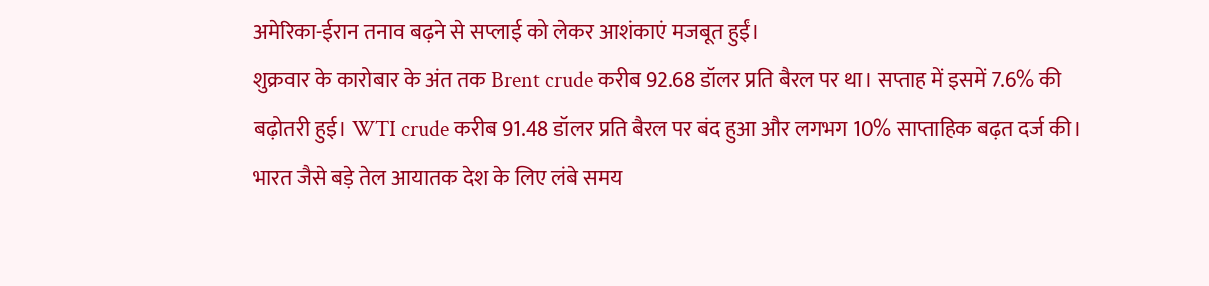अमेरिका-ईरान तनाव बढ़ने से सप्लाई को लेकर आशंकाएं मजबूत हुईं।
शुक्रवार के कारोबार के अंत तक Brent crude करीब 92.68 डॉलर प्रति बैरल पर था। सप्ताह में इसमें 7.6% की बढ़ोतरी हुई। WTI crude करीब 91.48 डॉलर प्रति बैरल पर बंद हुआ और लगभग 10% साप्ताहिक बढ़त दर्ज की।
भारत जैसे बड़े तेल आयातक देश के लिए लंबे समय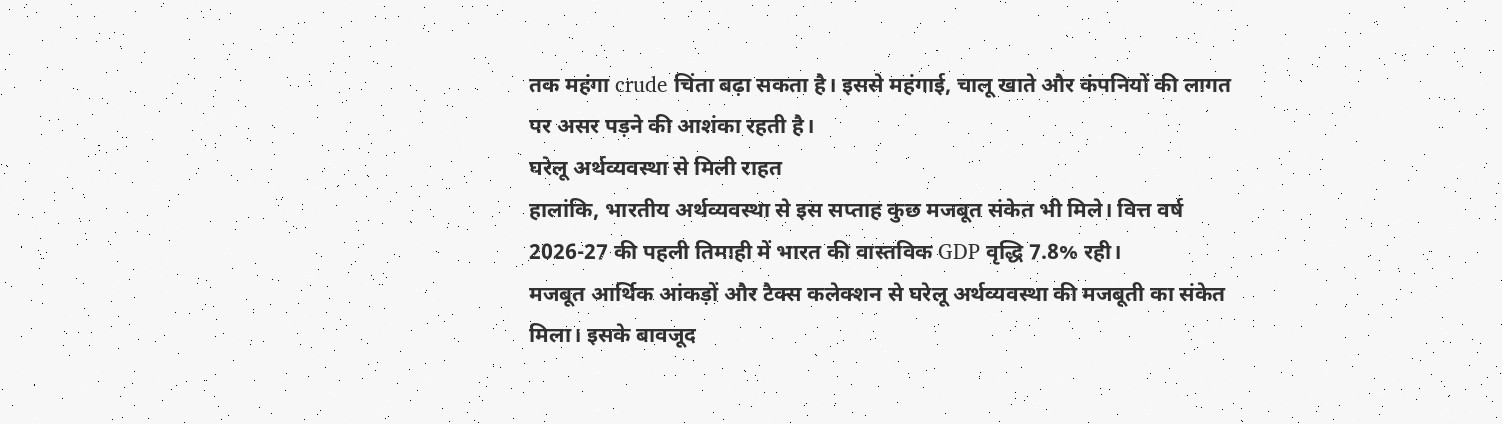तक महंगा crude चिंता बढ़ा सकता है। इससे महंगाई, चालू खाते और कंपनियों की लागत पर असर पड़ने की आशंका रहती है।
घरेलू अर्थव्यवस्था से मिली राहत
हालांकि, भारतीय अर्थव्यवस्था से इस सप्ताह कुछ मजबूत संकेत भी मिले। वित्त वर्ष 2026-27 की पहली तिमाही में भारत की वास्तविक GDP वृद्धि 7.8% रही।
मजबूत आर्थिक आंकड़ों और टैक्स कलेक्शन से घरेलू अर्थव्यवस्था की मजबूती का संकेत मिला। इसके बावजूद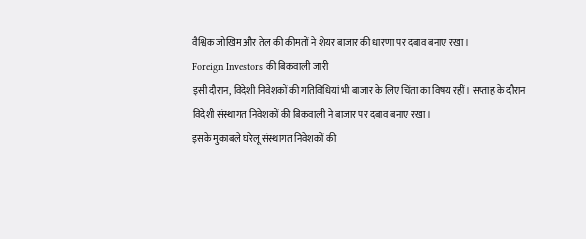वैश्विक जोखिम और तेल की कीमतों ने शेयर बाजार की धारणा पर दबाव बनाए रखा।
Foreign Investors की बिकवाली जारी
इसी दौरान, विदेशी निवेशकों की गतिविधियां भी बाजार के लिए चिंता का विषय रहीं। सप्ताह के दौरान विदेशी संस्थागत निवेशकों की बिकवाली ने बाजार पर दबाव बनाए रखा।
इसके मुकाबले घरेलू संस्थागत निवेशकों की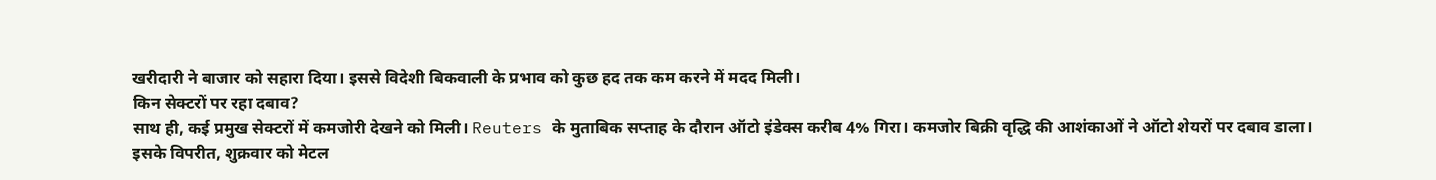खरीदारी ने बाजार को सहारा दिया। इससे विदेशी बिकवाली के प्रभाव को कुछ हद तक कम करने में मदद मिली।
किन सेक्टरों पर रहा दबाव?
साथ ही, कई प्रमुख सेक्टरों में कमजोरी देखने को मिली। Reuters के मुताबिक सप्ताह के दौरान ऑटो इंडेक्स करीब 4% गिरा। कमजोर बिक्री वृद्धि की आशंकाओं ने ऑटो शेयरों पर दबाव डाला।
इसके विपरीत, शुक्रवार को मेटल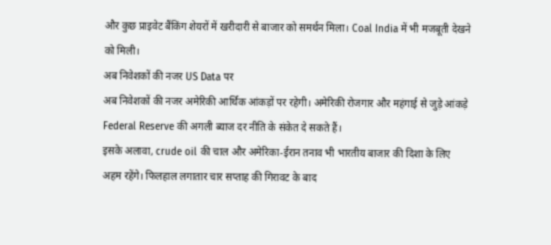और कुछ प्राइवेट बैंकिंग शेयरों में खरीदारी से बाजार को समर्थन मिला। Coal India में भी मजबूती देखने को मिली।
अब निवेशकों की नजर US Data पर
अब निवेशकों की नजर अमेरिकी आर्थिक आंकड़ों पर रहेगी। अमेरिकी रोजगार और महंगाई से जुड़े आंकड़े Federal Reserve की अगली ब्याज दर नीति के संकेत दे सकते हैं।
इसके अलावा, crude oil की चाल और अमेरिका-ईरान तनाव भी भारतीय बाजार की दिशा के लिए अहम रहेंगे। फिलहाल लगातार चार सप्ताह की गिरावट के बाद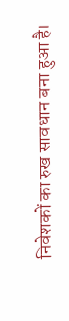निवेशकों का रुख सावधान बना हुआ है।